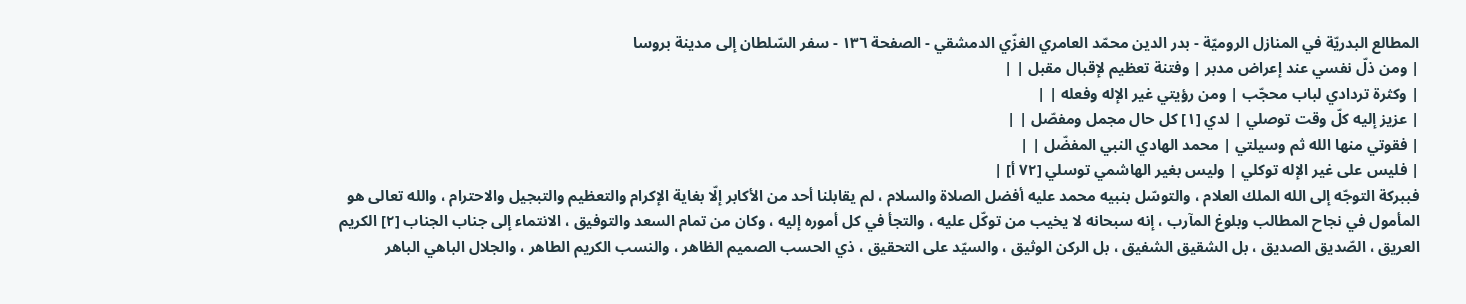المطالع البدريّة في المنازل الروميّة - بدر الدين محمّد العامري الغزّي الدمشقي - الصفحة ١٣٦ - سفر السّلطان إلى مدينة بروسا
| ومن ذلّ نفسي عند إعراض مدبر | وفتنة تعظيم لإقبال مقبل | |
| وكثرة تردادي لباب محجّب | ومن رؤيتي غير الإله وفعله | |
| عزيز إليه كلّ وقت توصلي | لدي [١] كل حال مجمل ومفصّل | |
| فقوتي منها الله ثم وسيلتي | محمد الهادي النبي المفضّل | |
| فليس على غير الإله توكلي | وليس بغير الهاشمي توسلي [٧٢ أ] |
فببركة التوجّه إلى الله الملك العلام ، والتوسّل بنبيه محمد عليه أفضل الصلاة والسلام ، لم يقابلنا أحد من الأكابر إلّا بغاية الإكرام والتعظيم والتبجيل والاحترام ، والله تعالى هو المأمول في نجاح المطالب وبلوغ المآرب ، إنه سبحانه لا يخيب من توكّل عليه ، والتجأ في كل أموره إليه ، وكان من تمام السعد والتوفيق ، الانتماء إلى جناب الجناب [٢] الكريم العريق ، الصّديق الصديق ، بل الشقيق الشفيق ، بل الركن الوثيق ، والسيّد على التحقيق ، ذي الحسب الصميم الظاهر ، والنسب الكريم الطاهر ، والجلال الباهي الباهر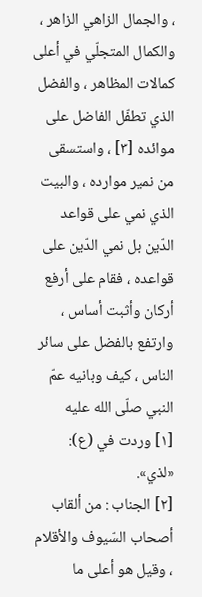، والجمال الزاهي الزاهر ، والكمال المتجلّي في أعلى كمالات المظاهر ، والفضل الذي تطفّل الفاضل على موائده [٣] ، واستسقى من نمير موارده ، والبيت الذي نمي على قواعد الدّين بل نمي الدّين على قواعده ، فقام على أرفع أركان وأثبت أساس ، وارتفع بالفضل على سائر الناس ، كيف وبانيه عمّ النبي صلّى الله عليه
[١] وردت في (ع): «لذي».
[٢] الجناب : من ألقاب أصحاب السّيوف والأقلام ، وقيل هو أعلى ما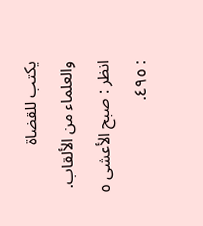يكتب للقضاة والعلماء من الألقاب. انظر : صبح الأعشى ٥ : ٤٩٥.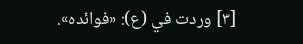[٣] وردت في (ع): «فوائده».